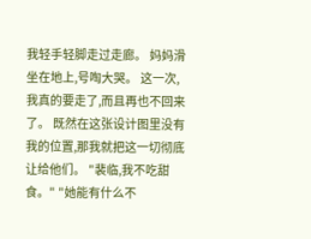我轻手轻脚走过走廊。 妈妈滑坐在地上,号啕大哭。 这一次,我真的要走了,而且再也不回来了。 既然在这张设计图里没有我的位置,那我就把这一切彻底让给他们。 "裴临,我不吃甜食。" "她能有什么不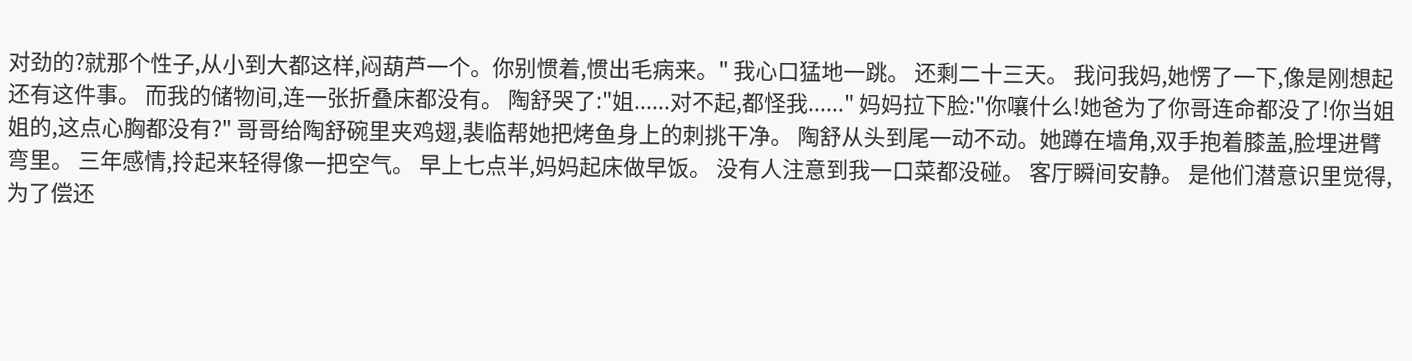对劲的?就那个性子,从小到大都这样,闷葫芦一个。你别惯着,惯出毛病来。" 我心口猛地一跳。 还剩二十三天。 我问我妈,她愣了一下,像是刚想起还有这件事。 而我的储物间,连一张折叠床都没有。 陶舒哭了:"姐......对不起,都怪我......" 妈妈拉下脸:"你嚷什么!她爸为了你哥连命都没了!你当姐姐的,这点心胸都没有?" 哥哥给陶舒碗里夹鸡翅,裴临帮她把烤鱼身上的刺挑干净。 陶舒从头到尾一动不动。她蹲在墙角,双手抱着膝盖,脸埋进臂弯里。 三年感情,拎起来轻得像一把空气。 早上七点半,妈妈起床做早饭。 没有人注意到我一口菜都没碰。 客厅瞬间安静。 是他们潜意识里觉得,为了偿还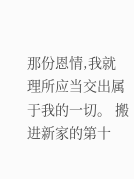那份恩情,我就理所应当交出属于我的一切。 搬进新家的第十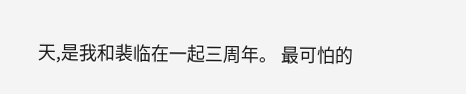天,是我和裴临在一起三周年。 最可怕的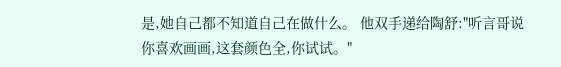是,她自己都不知道自己在做什么。 他双手递给陶舒:"听言哥说你喜欢画画,这套颜色全,你试试。"